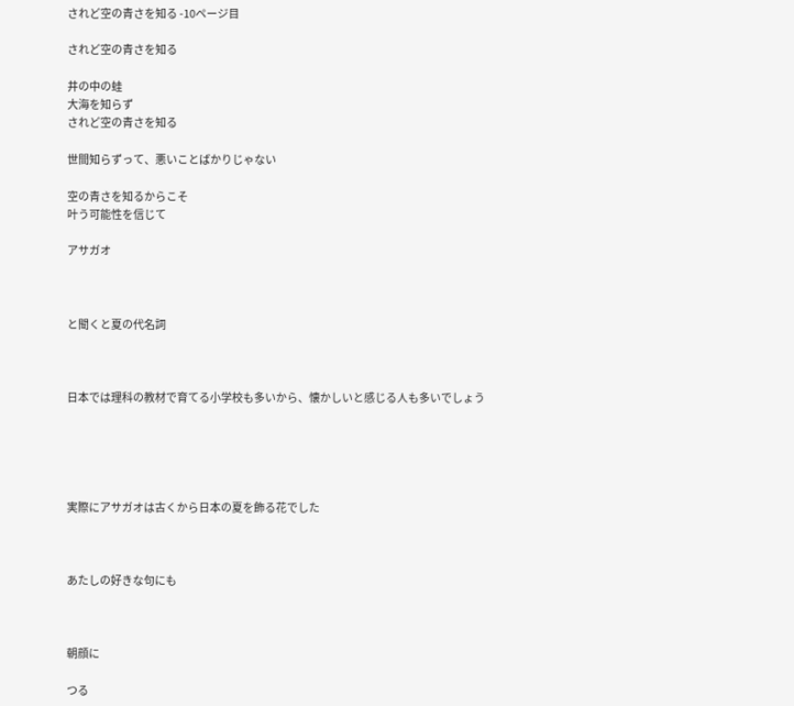されど空の青さを知る -10ページ目

されど空の青さを知る

井の中の蛙
大海を知らず
されど空の青さを知る

世間知らずって、悪いことばかりじゃない

空の青さを知るからこそ
叶う可能性を信じて

アサガオ



と聞くと夏の代名詞



日本では理科の教材で育てる小学校も多いから、懐かしいと感じる人も多いでしょう





実際にアサガオは古くから日本の夏を飾る花でした



あたしの好きな句にも



朝顔に

つる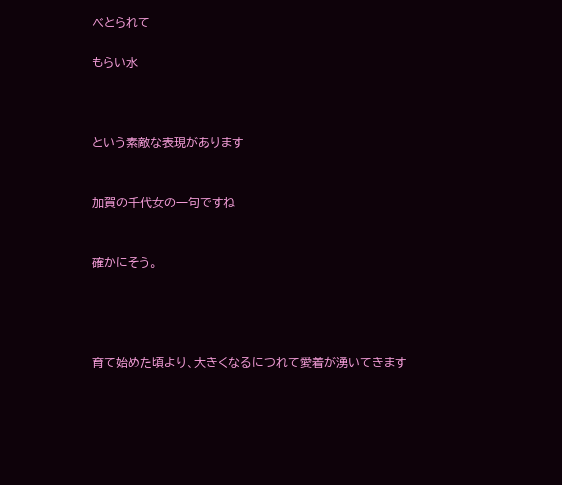べとられて

もらい水



という素敵な表現があります


加賀の千代女の一句ですね


確かにそう。




育て始めた頃より、大きくなるにつれて愛着が湧いてきます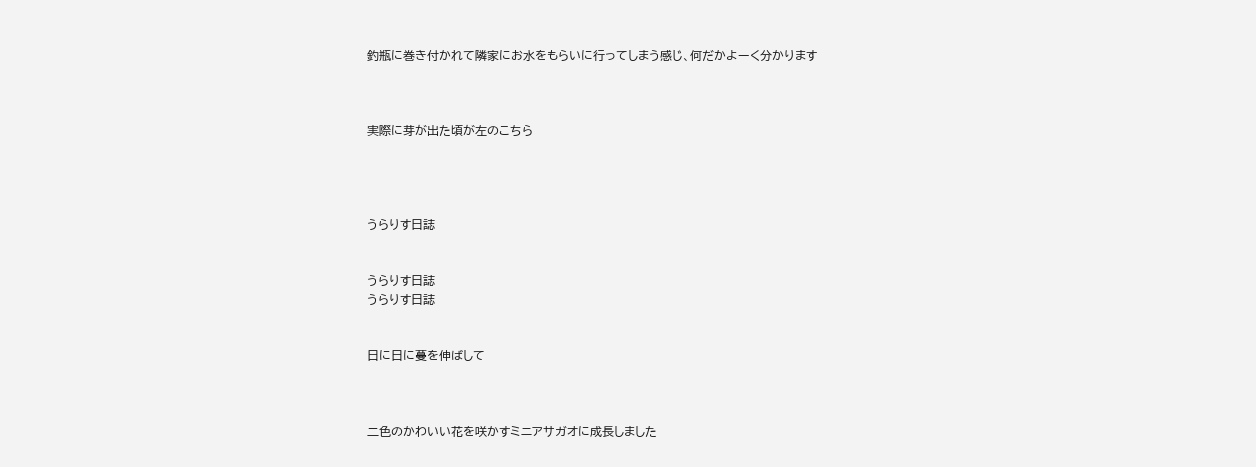釣瓶に巻き付かれて隣家にお水をもらいに行ってしまう感じ、何だかよーく分かります



実際に芽が出た頃が左のこちら




うらりす日誌


うらりす日誌
うらりす日誌


日に日に蔓を伸ばして



二色のかわいい花を咲かすミニアサガオに成長しました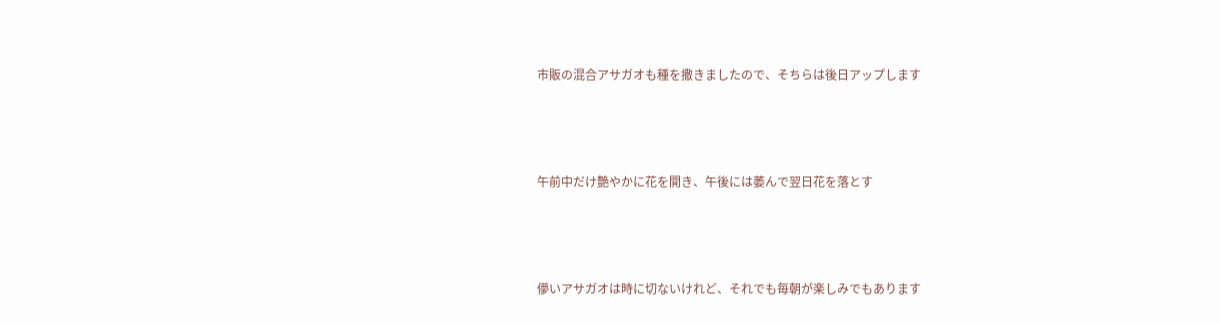市販の混合アサガオも種を撒きましたので、そちらは後日アップします



午前中だけ艶やかに花を開き、午後には萎んで翌日花を落とす



儚いアサガオは時に切ないけれど、それでも毎朝が楽しみでもあります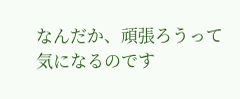なんだか、頑張ろうって気になるのです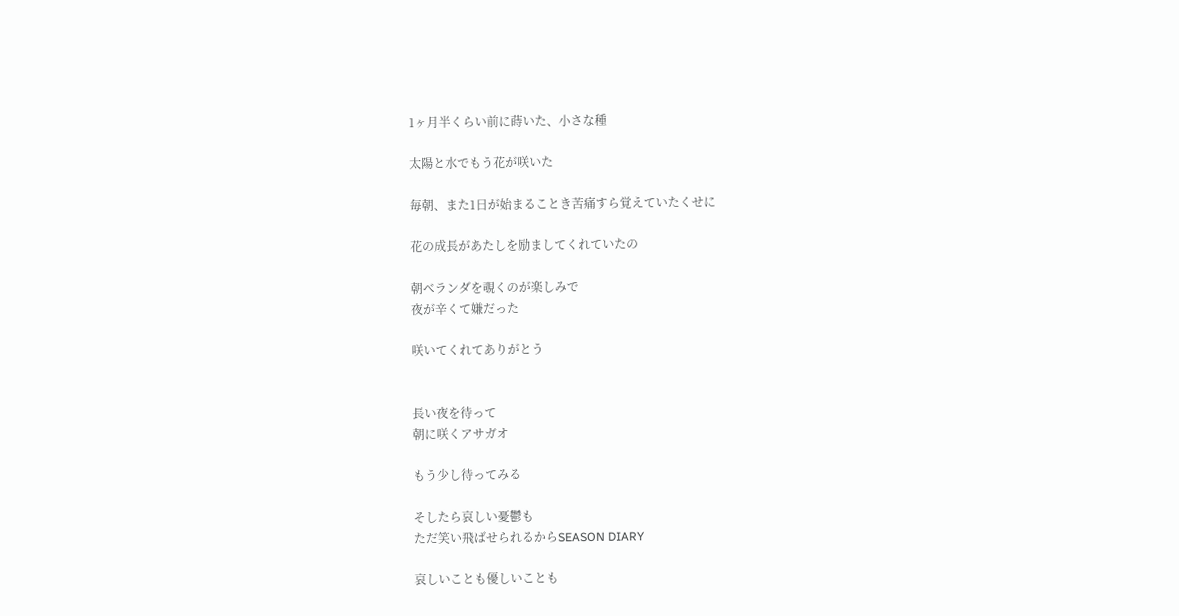1ヶ月半くらい前に蒔いた、小さな種

太陽と水でもう花が咲いた

毎朝、また1日が始まることき苦痛すら覚えていたくせに

花の成長があたしを励ましてくれていたの

朝ベランダを覗くのが楽しみで
夜が辛くて嫌だった

咲いてくれてありがとう


長い夜を待って
朝に咲くアサガオ

もう少し待ってみる

そしたら哀しい憂鬱も
ただ笑い飛ばせられるからSEASON DIARY

哀しいことも優しいことも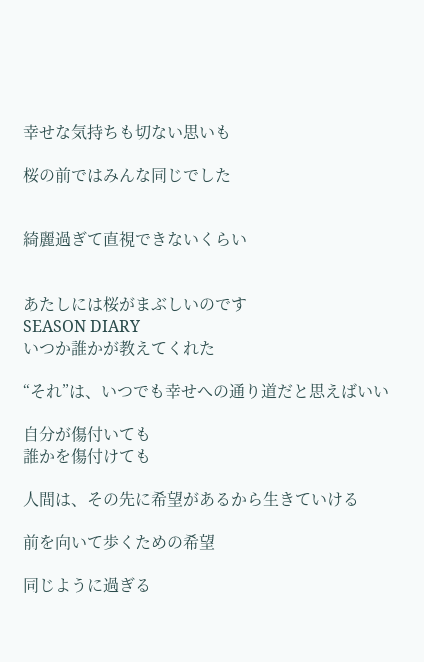幸せな気持ちも切ない思いも

桜の前ではみんな同じでした


綺麗過ぎて直視できないくらい


あたしには桜がまぶしいのです
SEASON DIARY
いつか誰かが教えてくれた

“それ”は、いつでも幸せへの通り道だと思えばいい

自分が傷付いても
誰かを傷付けても

人間は、その先に希望があるから生きていける

前を向いて歩くための希望

同じように過ぎる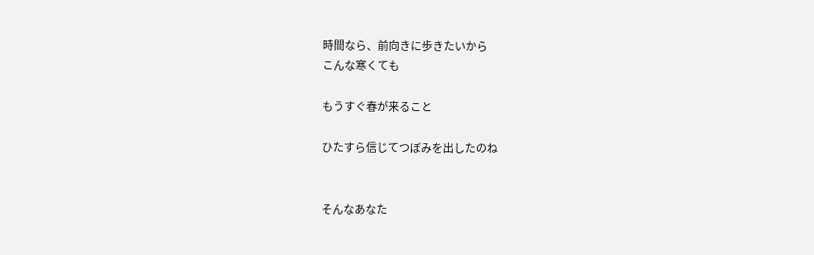時間なら、前向きに歩きたいから
こんな寒くても

もうすぐ春が来ること

ひたすら信じてつぼみを出したのね


そんなあなた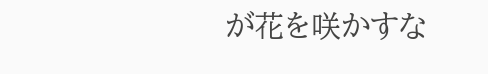が花を咲かすな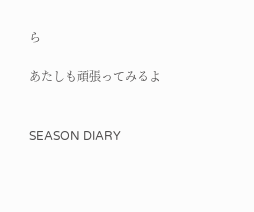ら

あたしも頑張ってみるよ


SEASON DIARY